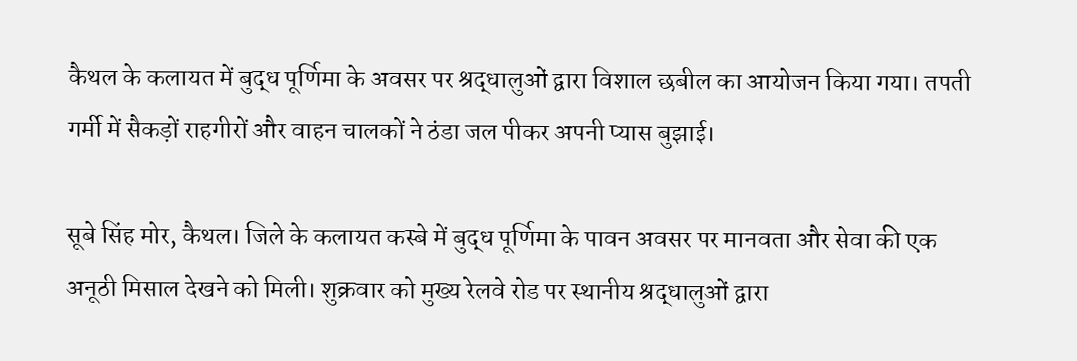कैथल के कलायत में बुद्ध पूर्णिमा के अवसर पर श्रद्धालुओं द्वारा विशाल छबील का आयोजन किया गया। तपती गर्मी में सैकड़ों राहगीरों और वाहन चालकों ने ठंडा जल पीकर अपनी प्यास बुझाई।

सूबे सिंह मोर, कैथल। जिले के कलायत कस्बे में बुद्ध पूर्णिमा के पावन अवसर पर मानवता और सेवा की एक अनूठी मिसाल देखने को मिली। शुक्रवार को मुख्य रेलवे रोड पर स्थानीय श्रद्धालुओं द्वारा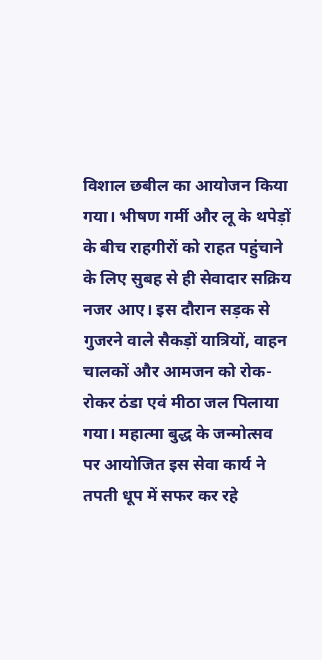विशाल छबील का आयोजन किया गया। भीषण गर्मी और लू के थपेड़ों के बीच राहगीरों को राहत पहुंचाने के लिए सुबह से ही सेवादार सक्रिय नजर आए। इस दौरान सड़क से गुजरने वाले सैकड़ों यात्रियों, वाहन चालकों और आमजन को रोक-रोकर ठंडा एवं मीठा जल पिलाया गया। महात्मा बुद्ध के जन्मोत्सव पर आयोजित इस सेवा कार्य ने तपती धूप में सफर कर रहे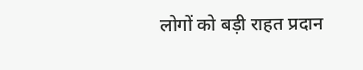लोगों को बड़ी राहत प्रदान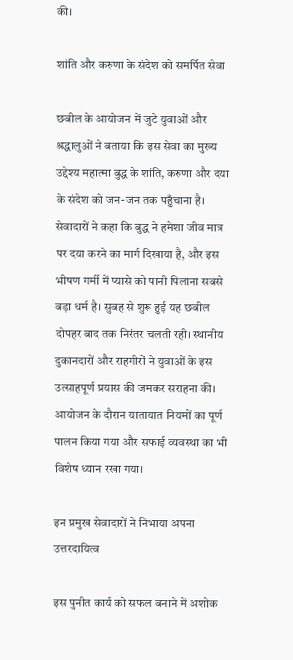की।

शांति और करुणा के संदेश को समर्पित सेवा

छबील के आयोजन में जुटे युवाओं और श्रद्धालुओं ने बताया कि इस सेवा का मुख्य उद्देश्य महात्मा बुद्ध के शांति, करुणा और दया के संदेश को जन-जन तक पहुँचाना है। सेवादारों ने कहा कि बुद्ध ने हमेशा जीव मात्र पर दया करने का मार्ग दिखाया है, और इस भीषण गर्मी में प्यासे को पानी पिलाना सबसे बड़ा धर्म है। सुबह से शुरू हुई यह छबील दोपहर बाद तक निरंतर चलती रही। स्थानीय दुकानदारों और राहगीरों ने युवाओं के इस उत्साहपूर्ण प्रयास की जमकर सराहना की। आयोजन के दौरान यातायात नियमों का पूर्ण पालन किया गया और सफाई व्यवस्था का भी विशेष ध्यान रखा गया।

इन प्रमुख सेवादारों ने निभाया अपना उत्तरदायित्व

इस पुनीत कार्य को सफल बनाने में अशोक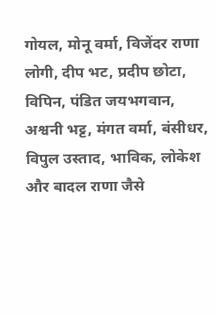गोयल, मोनू वर्मा, विजेंदर राणा लोगी, दीप भट, प्रदीप छोटा, विपिन, पंडित जयभगवान, अश्वनी भट्ट, मंगत वर्मा, बंसीधर, विपुल उस्ताद, भाविक, लोकेश और बादल राणा जैसे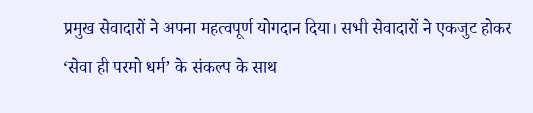प्रमुख सेवादारों ने अपना महत्वपूर्ण योगदान दिया। सभी सेवादारों ने एकजुट होकर ‘सेवा ही परमो धर्म’ के संकल्प के साथ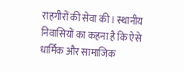राहगीरों की सेवा की। स्थानीय निवासियों का कहना है कि ऐसे धार्मिक और सामाजिक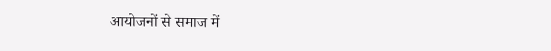आयोजनों से समाज में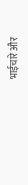भाईचारे और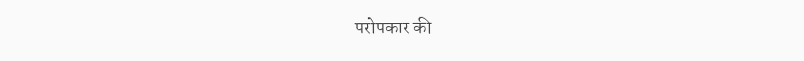परोपकार की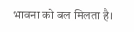भावना को बल मिलता है।